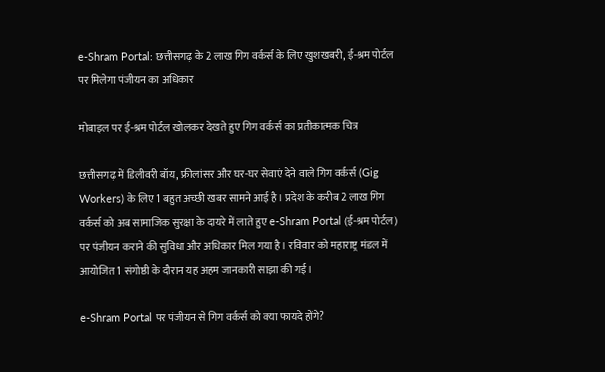e-Shram Portal: छत्तीसगढ़ के 2 लाख गिग वर्कर्स के लिए खुशखबरी, ई-श्रम पोर्टल पर मिलेगा पंजीयन का अधिकार

मोबाइल पर ई-श्रम पोर्टल खोलकर देखते हुए गिग वर्कर्स का प्रतीकात्मक चित्र

छत्तीसगढ़ में डिलीवरी बॉय, फ्रीलांसर और घर-घर सेवाएं देने वाले गिग वर्कर्स (Gig Workers) के लिए 1 बहुत अच्छी खबर सामने आई है। प्रदेश के करीब 2 लाख गिग वर्कर्स को अब सामाजिक सुरक्षा के दायरे में लाते हुए e-Shram Portal (ई-श्रम पोर्टल) पर पंजीयन कराने की सुविधा और अधिकार मिल गया है। रविवार को महाराष्ट्र मंडल में आयोजित 1 संगोष्ठी के दौरान यह अहम जानकारी साझा की गई।

e-Shram Portal पर पंजीयन से गिग वर्कर्स को क्या फायदे होंगे?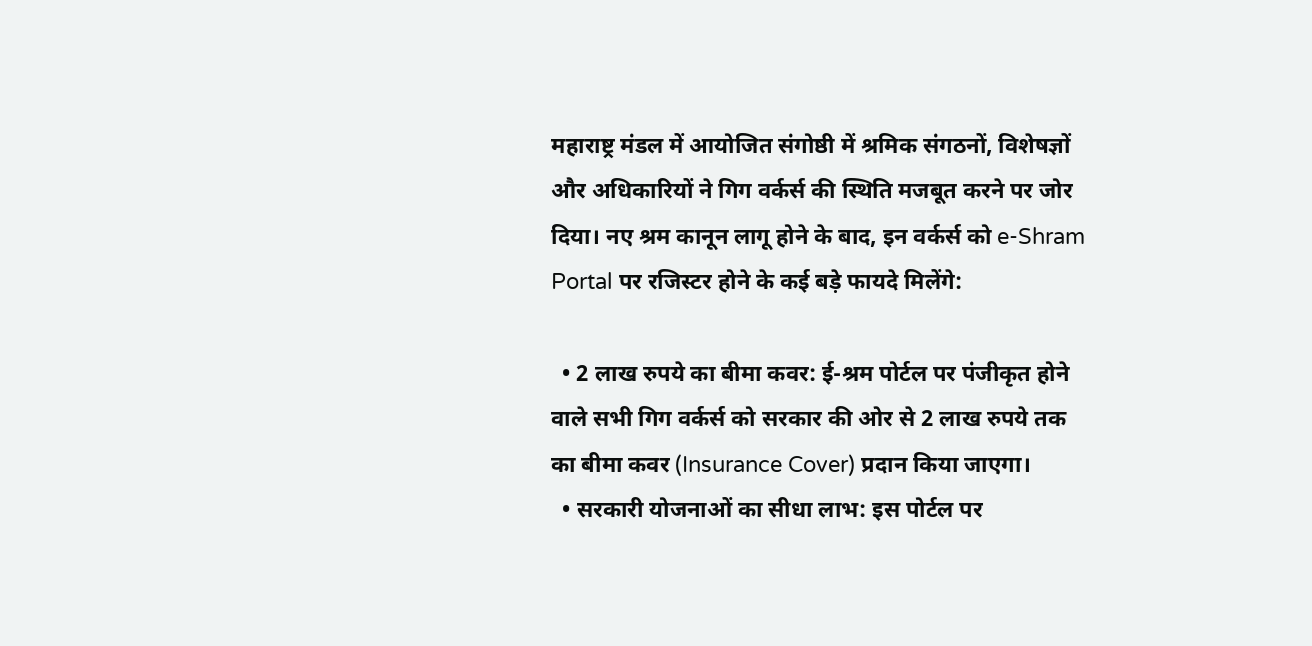महाराष्ट्र मंडल में आयोजित संगोष्ठी में श्रमिक संगठनों, विशेषज्ञों और अधिकारियों ने गिग वर्कर्स की स्थिति मजबूत करने पर जोर दिया। नए श्रम कानून लागू होने के बाद, इन वर्कर्स को e-Shram Portal पर रजिस्टर होने के कई बड़े फायदे मिलेंगे:

  • 2 लाख रुपये का बीमा कवर: ई-श्रम पोर्टल पर पंजीकृत होने वाले सभी गिग वर्कर्स को सरकार की ओर से 2 लाख रुपये तक का बीमा कवर (Insurance Cover) प्रदान किया जाएगा।
  • सरकारी योजनाओं का सीधा लाभ: इस पोर्टल पर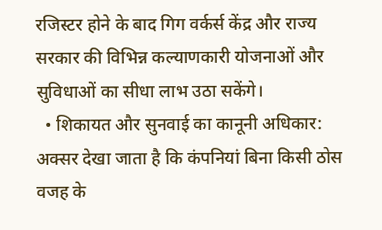रजिस्टर होने के बाद गिग वर्कर्स केंद्र और राज्य सरकार की विभिन्न कल्याणकारी योजनाओं और सुविधाओं का सीधा लाभ उठा सकेंगे।
  • शिकायत और सुनवाई का कानूनी अधिकार: अक्सर देखा जाता है कि कंपनियां बिना किसी ठोस वजह के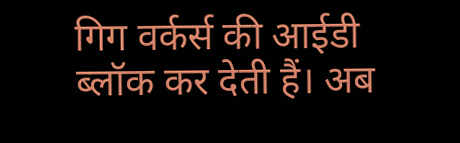गिग वर्कर्स की आईडी ब्लॉक कर देती हैं। अब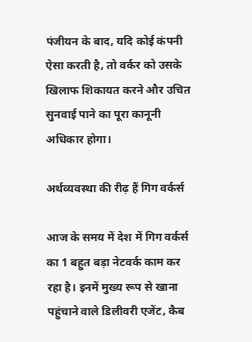पंजीयन के बाद, यदि कोई कंपनी ऐसा करती है, तो वर्कर को उसके खिलाफ शिकायत करने और उचित सुनवाई पाने का पूरा कानूनी अधिकार होगा।

अर्थव्यवस्था की रीढ़ हैं गिग वर्कर्स

आज के समय में देश में गिग वर्कर्स का 1 बहुत बड़ा नेटवर्क काम कर रहा है। इनमें मुख्य रूप से खाना पहुंचाने वाले डिलीवरी एजेंट, कैब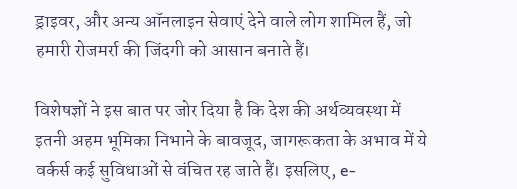ड्राइवर, और अन्य ऑनलाइन सेवाएं देने वाले लोग शामिल हैं, जो हमारी रोजमर्रा की जिंदगी को आसान बनाते हैं।

विशेषज्ञों ने इस बात पर जोर दिया है कि देश की अर्थव्यवस्था में इतनी अहम भूमिका निभाने के बावजूद, जागरूकता के अभाव में ये वर्कर्स कई सुविधाओं से वंचित रह जाते हैं। इसलिए, e-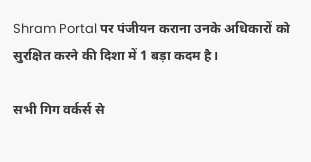Shram Portal पर पंजीयन कराना उनके अधिकारों को सुरक्षित करने की दिशा में 1 बड़ा कदम है।

सभी गिग वर्कर्स से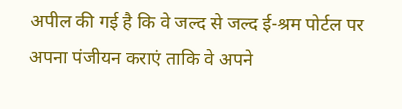अपील की गई है कि वे जल्द से जल्द ई-श्रम पोर्टल पर अपना पंजीयन कराएं ताकि वे अपने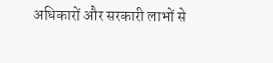अधिकारों और सरकारी लाभों से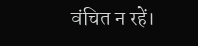वंचित न रहें।